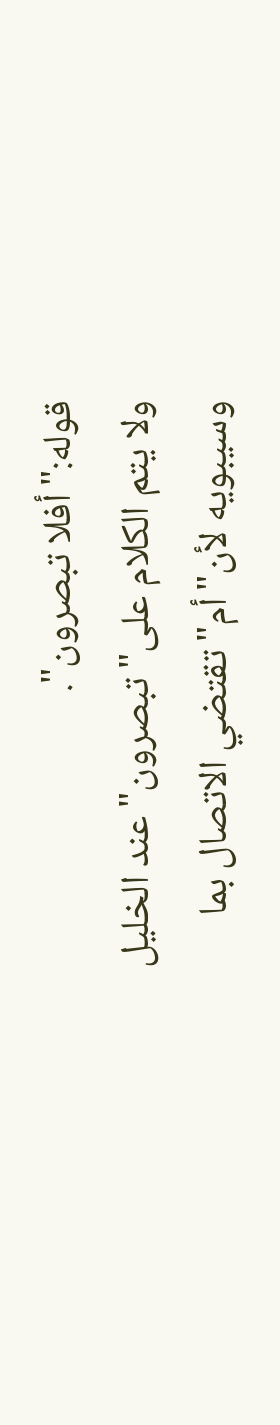قوله:"أفلا تبصرون".
ولا يتم الكلام على"تبصرون"عند الخليل وسيبويه لأن"أم"تقتضي الاتصال بما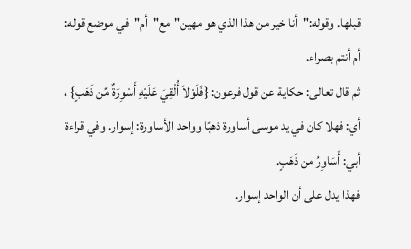قبلها. وقوله:"أنا خير من هذا الذي هو مهين"مع"أم"في موضع قوله: أم أنتم بصراء.
ثم قال تعالى: حكاية عن قول فرعون: {فَلَوْلاَ أُلْقِيَ عَلَيْهِ أَسْوِرَةٌ مِّن ذَهَبٍ} ، أي: فهلا كان في يد موسى أساورة ذهبًا وواحد الأساورة: إسوار. وفي قراءة أبي: أَسَاوِرُ من ذَهَبٍ.
فهذا يدل على أن الواحد إسوار.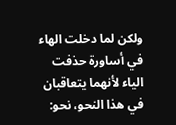ولكن لما دخلت الهاء في أساورة حذفت الياء لأنهما يتعاقبان في هذا النحو، نحو: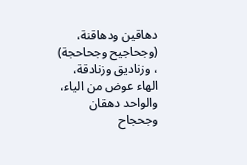دهاقين ودهاقنة، (وجحاجيح وجحاحجة) ، وزناديق وزنادقة، الهاء عوض من الياء، والواحد دهقان وجحجاح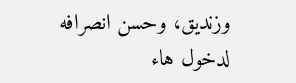وزنديق، وحسن انصرافه لدخول هاء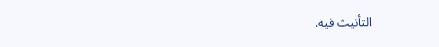التأنيث فيه.